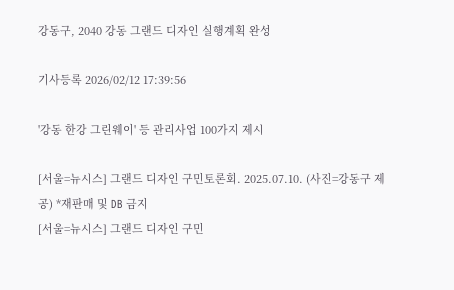강동구, 2040 강동 그랜드 디자인 실행계획 완성

기사등록 2026/02/12 17:39:56

'강동 한강 그린웨이' 등 관리사업 100가지 제시

[서울=뉴시스] 그랜드 디자인 구민토론회. 2025.07.10. (사진=강동구 제공) *재판매 및 DB 금지
[서울=뉴시스] 그랜드 디자인 구민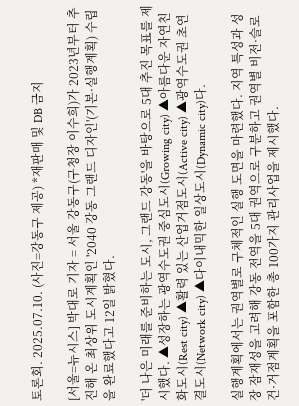토론회. 2025.07.10. (사진=강동구 제공) *재판매 및 DB 금지

[서울=뉴시스] 박대로 기자 = 서울 강동구(구청장 이수희)가 2023년부터 추진해 온 최상위 도시계획인 '2040 강동 그랜드 디자인'(기본·실행계획) 수립을 완료했다고 12일 밝혔다.

'더 나은 미래를 준비하는 도시, 그랜드 강동'을 바탕으로 5대 추진 목표를 제시했다. ▲성장하는 광역수도권 중심도시(Growing city) ▲아름다운 자연친화도시(Rest city) ▲활력 있는 산업거점도시(Active city) ▲광역수도권 초연결도시(Network city) ▲다이내믹한 일상도시(Dynamic city)다.

실행계획에서는 권역별로 구체적인 실행 도면을 마련했다. 지역 특성과 성장 잠재성을 고려해 강동 전역을 5대 권역으로 구분하고 권역별 비전·슬로건·거점계획을 포함한 총 100가지 관리사업을 제시했다.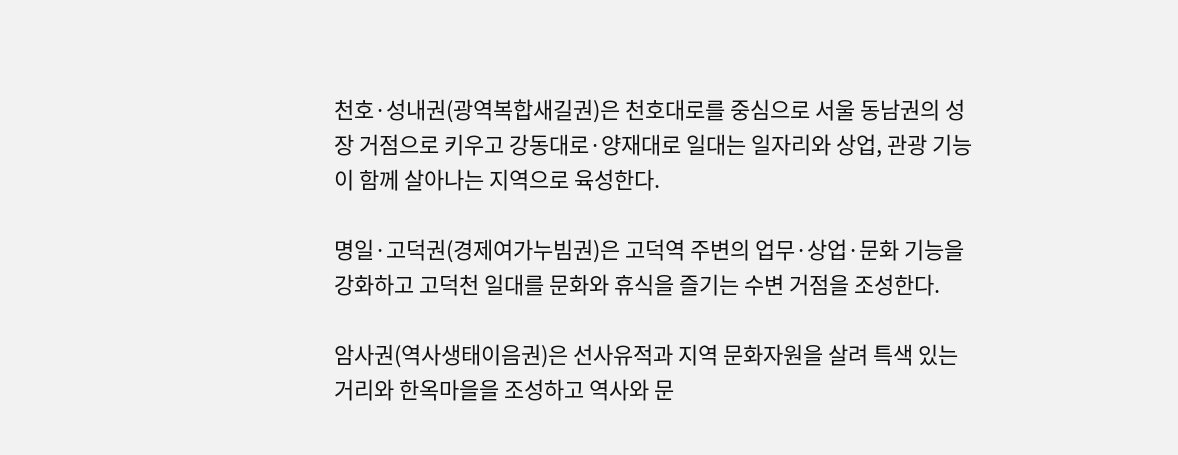천호·성내권(광역복합새길권)은 천호대로를 중심으로 서울 동남권의 성장 거점으로 키우고 강동대로·양재대로 일대는 일자리와 상업, 관광 기능이 함께 살아나는 지역으로 육성한다.

명일·고덕권(경제여가누빔권)은 고덕역 주변의 업무·상업·문화 기능을 강화하고 고덕천 일대를 문화와 휴식을 즐기는 수변 거점을 조성한다.

암사권(역사생태이음권)은 선사유적과 지역 문화자원을 살려 특색 있는 거리와 한옥마을을 조성하고 역사와 문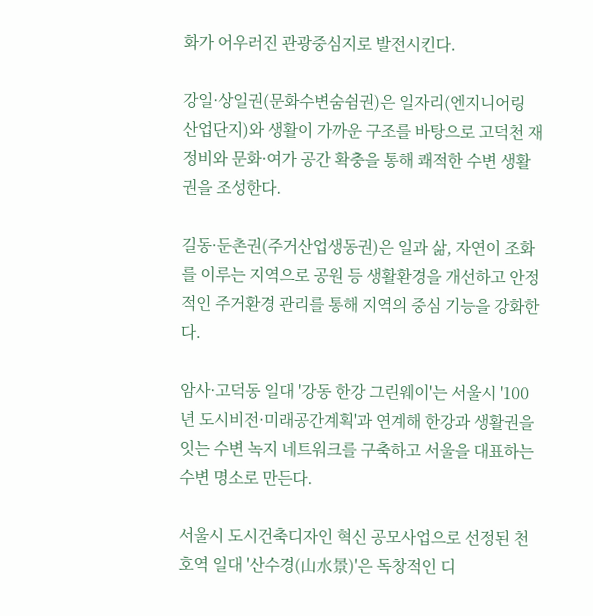화가 어우러진 관광중심지로 발전시킨다.

강일·상일권(문화수변숨쉼권)은 일자리(엔지니어링 산업단지)와 생활이 가까운 구조를 바탕으로 고덕천 재정비와 문화·여가 공간 확충을 통해 쾌적한 수변 생활권을 조성한다.

길동·둔촌권(주거산업생동권)은 일과 삶, 자연이 조화를 이루는 지역으로 공원 등 생활환경을 개선하고 안정적인 주거환경 관리를 통해 지역의 중심 기능을 강화한다.

암사·고덕동 일대 '강동 한강 그린웨이'는 서울시 '100년 도시비전·미래공간계획'과 연계해 한강과 생활권을 잇는 수변 녹지 네트워크를 구축하고 서울을 대표하는 수변 명소로 만든다.

서울시 도시건축디자인 혁신 공모사업으로 선정된 천호역 일대 '산수경(山水景)'은 독창적인 디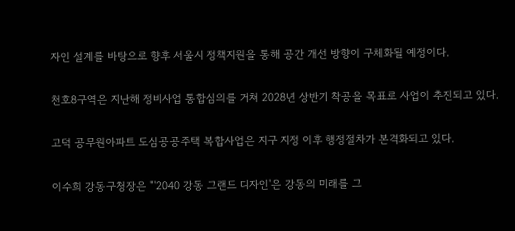자인 설계를 바탕으로 향후 서울시 정책지원을 통해 공간 개선 방향이 구체화될 예정이다.

천호8구역은 지난해 정비사업 통합심의를 거쳐 2028년 상반기 착공을 목표로 사업이 추진되고 있다.

고덕 공무원아파트 도심공공주택 복합사업은 지구 지정 이후 행정절차가 본격화되고 있다.

이수희 강동구청장은 "'2040 강동 그랜드 디자인'은 강동의 미래를 그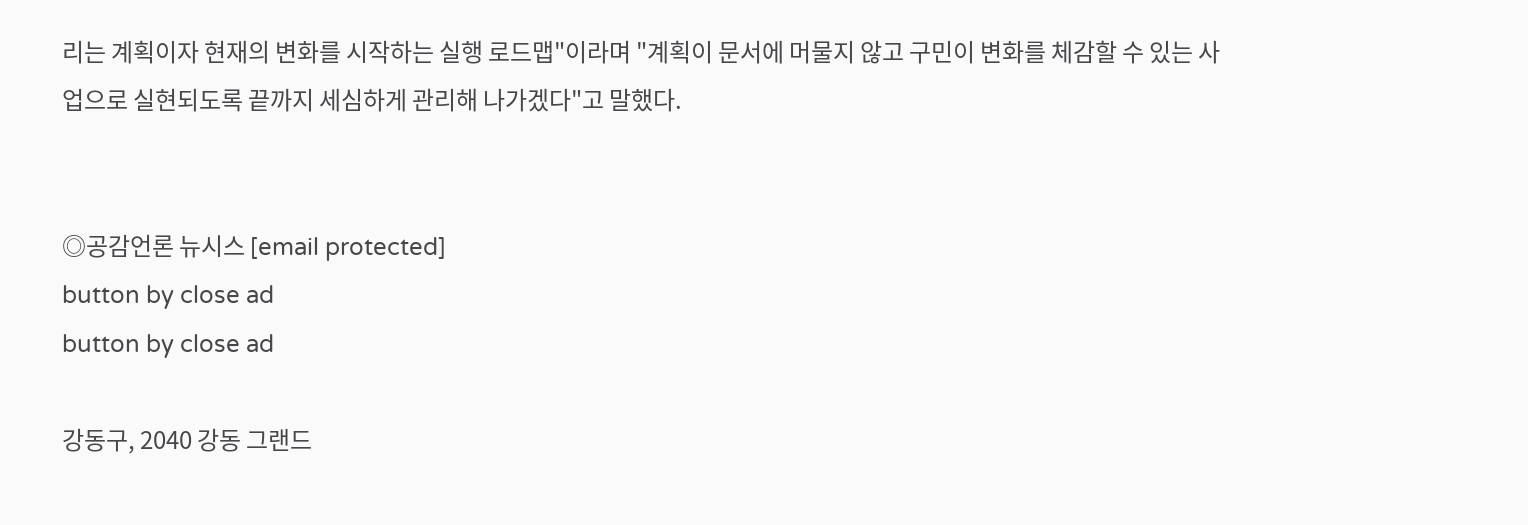리는 계획이자 현재의 변화를 시작하는 실행 로드맵"이라며 "계획이 문서에 머물지 않고 구민이 변화를 체감할 수 있는 사업으로 실현되도록 끝까지 세심하게 관리해 나가겠다"고 말했다.


◎공감언론 뉴시스 [email protected]
button by close ad
button by close ad

강동구, 2040 강동 그랜드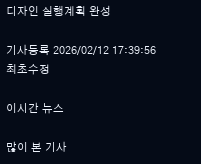디자인 실행계획 완성

기사등록 2026/02/12 17:39:56 최초수정

이시간 뉴스

많이 본 기사